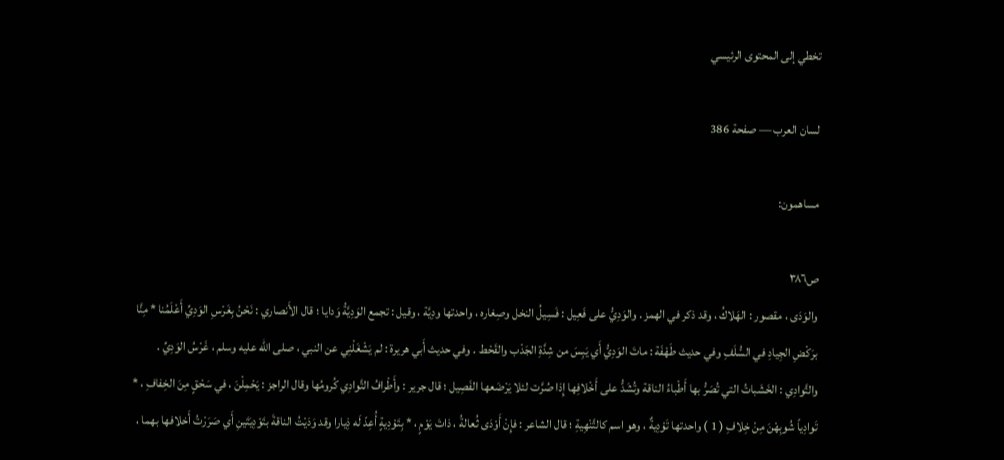تخطي إلى المحتوى الرئيسي

لسان العرب — صفحة 386

مساهمون:

ص٣٨٦
والوَدَى ، مقصور : الهَلاكُ ، وقد ذكر في الهمز . والوَدِيُّ على فَعِيل : فَسِيلُ النخل وصِغاره ، واحدتها ودِيَّة ، وقيل : تجمع الوَدِيَّةُ وَدايا ؛ قال الأَنصاري : نَحْنُ بِغَرْسِ الوَدِيِّ أَعْلَمُنا * مِنَّا برَكْضِ الجِيادِ في السُّلَفِ وفي حديث طَهْفَة : ماتَ الوَدِيُّ أَي يَبِسَ من شِدَّةِ الجَدْب والقَحْط . وفي حديث أَبي هريرة : لم يَشْغَلْنِي عن النبي ، صلى الله عليه وسلم ، غَرْسُ الوَدِيِّ . والتَّوادِي : الخَشَباتُ التي تُصَرُّ بها أَطْباءُ الناقة وتُشَدُّ على أَخْلافِها إِذا صُرَّت لئلا يَرْضَعها الفَصِيل ؛ قال جرير : وأَطْرافُ التَّوادِي كُرومُها وقال الراجز : يَحْمِلْنَ ، في سَحْقٍ مِنَ الخِفافِ ، * تَوادِياً شُوبِهْنَ مِنْ خِلافِ ( 1 ) واحدتها تَوْدِيةٌ ، وهو اسم كالتَّنْهِيةِ ؛ قال الشاعر : فإِنْ أَوْدَى ثُعالةُ ، ذاتَ يَوْمٍ ، * بِتَوْدِيةٍ أُعِدّ لَه ذِيارا وقد وَدَيْتُ الناقةَ بتَوْدِيَتَينِ أَي صَرَرْتُ أَخلافها بهما ،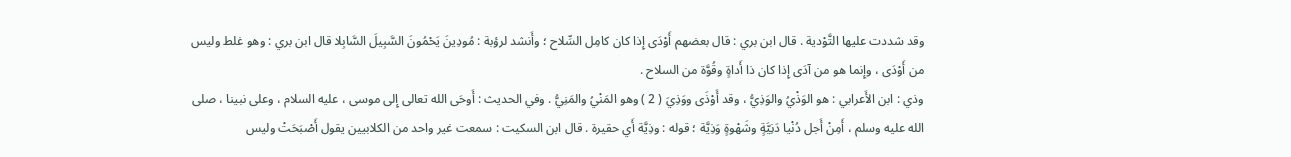وقد شددت عليها التَّوْدية . قال ابن بري : قال بعضهم أَوْدَى إِذا كان كامِل السِّلاح ؛ وأَنشد لرؤبة : مُودِينَ يَحْمُونَ السَّبِيلَ السَّابِلا قال ابن بري : وهو غلط وليس من أَوْدَى ، وإِنما هو من آدَى إِذا كان ذا أَداةٍ وقُوَّة من السلاح .
وذي : ابن الأَعرابي : هو الوَذْيُ والوَذِيُّ ، وقد أَوْذَى ووَذِيَ ( 2 ) وهو المَنْيُ والمَنِيُّ . وفي الحديث : أَوحَى الله تعالى إِلى موسى ، عليه السلام ، وعلى نبينا ، صلى الله عليه وسلم ، أَمِنْ أَجل دُنْيا دَنِيَّةٍ وشَهْوةٍ وَذِيَّة ؛ قوله : وذِيَّة أَي حقيرة . قال ابن السكيت : سمعت غير واحد من الكلابيين يقول أَصْبَحَتْ وليس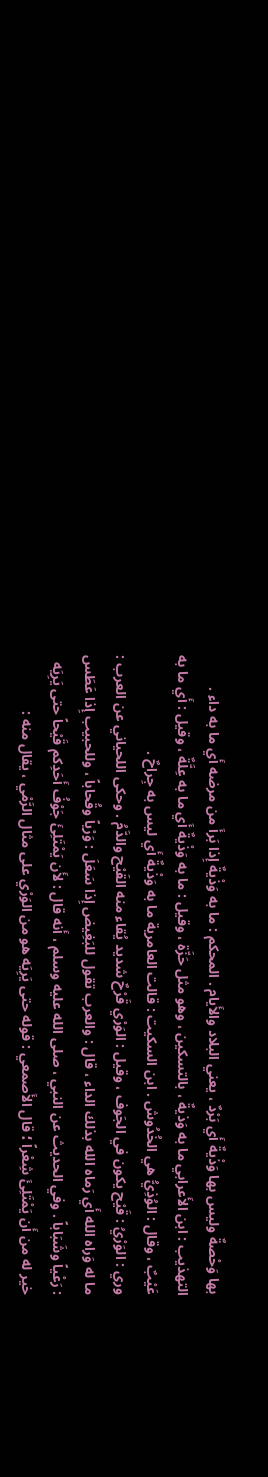بها وَحْصةٌ وليس بها وَذْيةٌ أَي بَرْدٌ ، يعني البلاد والأَيام . المحكم : ما به وَذْيةٌ إِذا بَرأَ من مرضه أَي ما به داء . التهذيب : ابن الأَعرابي ما به وَذيةٌ ، بالتسكين ، وهو مثل حَزَّة ، وقيل : ما به وَذْيةٌ أَي ما به عِلَّةٌ ، وقيل : أَي ما به عَيْبٌ ، وقال : الوُذِيُّ هي الخُدُوش . ابن السكيت : قالت العامرية ما به وَذْيةٌ أَي ليس به جِراحٌ .
وري : الوَرْيُ : قَيْح يكون في الجَوف ، وقيل : الوَرْي قَرْحٌ شديد يُقاء منه القَيْح والدَّمُ . وحكى اللحياني عن العرب : ما له وَراه الله أَي رَماه الله بذلك الداء ، قال : والعرب تقول للبَغِيض إِذا سَعَلَ : وَرْياً وقُحاباً ، وللحبيب إِذا عَطَس : رَعْياً وشَبَاباً . وفي الحديث عن النبي ، صلى الله عليه وسلم ، أَنه قال : لأَن يَمْتَلِئَ جَوْفُ أَحَدِكم قَيْحاً حتى يَرِيَه خير له من أَن يَمْتَلِئَ شِعْراً ؛ قال الأَصمعي : قوله حتى يَرِيَه هو من الوَرْي على مثال الرَّمْي ، يقال منه :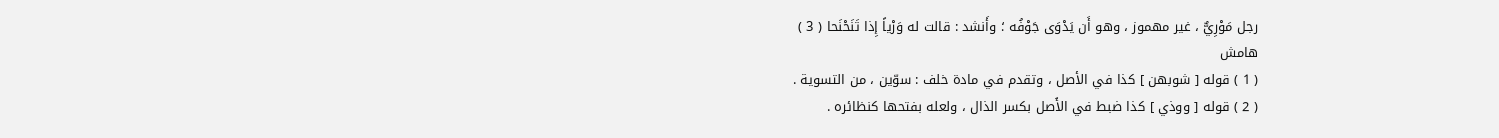رجل مَوْرِيٌّ ، غير مهموز ، وهو أَن يَدْوَى جَوْفُه ؛ وأَنشد : قالت له وَرْياً إِذا تَنَحْنَحا ( 3 )
هامش
( 1 ) قوله [ شوبهن ] كذا في الأصل ، وتقدم في مادة خلف : سوّين ، من التسوية .
( 2 ) قوله [ ووذي ] كذا ضبط في الأَصل بكسر الذال ، ولعله بفتحها كنظائره .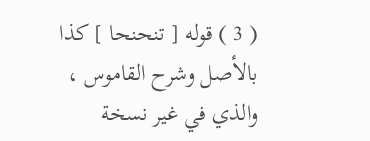( 3 ) قوله [ تنحنحا ] كذا بالأصل وشرح القاموس ، والذي في غير نسخة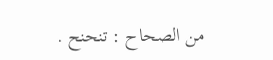من الصحاح : تنحنح .